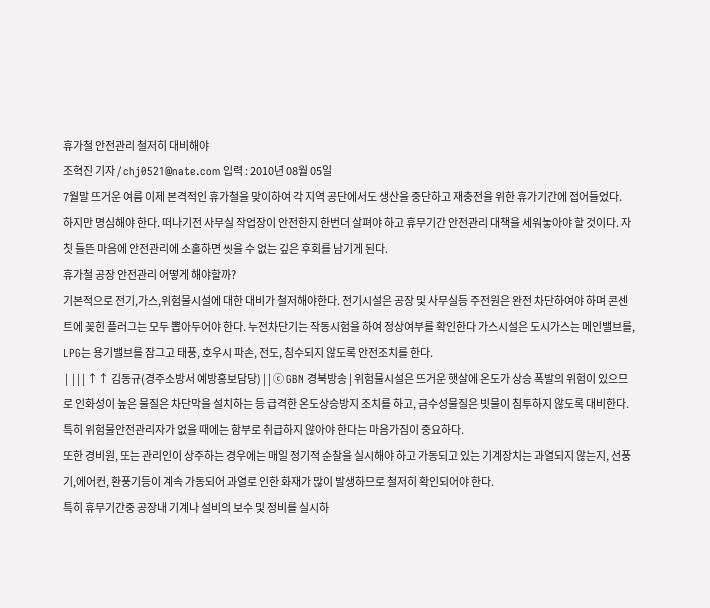휴가철 안전관리 철저히 대비해야
조혁진 기자 / chj0521@nate.com 입력 : 2010년 08월 05일
7월말 뜨거운 여름 이제 본격적인 휴가철을 맞이하여 각 지역 공단에서도 생산을 중단하고 재충전을 위한 휴가기간에 접어들었다.
하지만 명심해야 한다. 떠나기전 사무실 작업장이 안전한지 한번더 살펴야 하고 휴무기간 안전관리 대책을 세워놓아야 할 것이다. 자칫 들뜬 마음에 안전관리에 소홀하면 씻을 수 없는 깊은 후회를 남기게 된다.
휴가철 공장 안전관리 어떻게 해야할까?
기본적으로 전기,가스,위험물시설에 대한 대비가 철저해야한다. 전기시설은 공장 및 사무실등 주전원은 완전 차단하여야 하며 콘센트에 꽂힌 플러그는 모두 뽑아두어야 한다. 누전차단기는 작동시험을 하여 정상여부를 확인한다 가스시설은 도시가스는 메인밸브를, LPG는 용기밸브를 잠그고 태풍, 호우시 파손, 전도, 침수되지 않도록 안전조치를 한다.
 |  | | | ↑↑ 김동규(경주소방서 예방홍보담당) | | ⓒ GBN 경북방송 | 위험물시설은 뜨거운 햇살에 온도가 상승 폭발의 위험이 있으므로 인화성이 높은 물질은 차단막을 설치하는 등 급격한 온도상승방지 조치를 하고, 금수성물질은 빗물이 침투하지 않도록 대비한다. 특히 위험물안전관리자가 없을 때에는 함부로 취급하지 않아야 한다는 마음가짐이 중요하다.
또한 경비원, 또는 관리인이 상주하는 경우에는 매일 정기적 순찰을 실시해야 하고 가동되고 있는 기계장치는 과열되지 않는지, 선풍기,에어컨, 환풍기등이 계속 가동되어 과열로 인한 화재가 많이 발생하므로 철저히 확인되어야 한다.
특히 휴무기간중 공장내 기계나 설비의 보수 및 정비를 실시하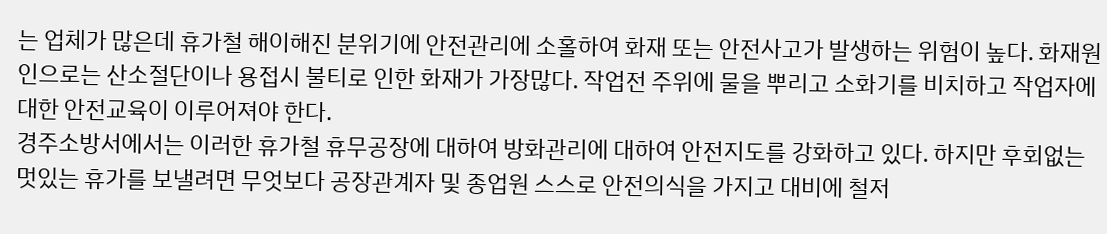는 업체가 많은데 휴가철 해이해진 분위기에 안전관리에 소홀하여 화재 또는 안전사고가 발생하는 위험이 높다. 화재원인으로는 산소절단이나 용접시 불티로 인한 화재가 가장많다. 작업전 주위에 물을 뿌리고 소화기를 비치하고 작업자에 대한 안전교육이 이루어져야 한다.
경주소방서에서는 이러한 휴가철 휴무공장에 대하여 방화관리에 대하여 안전지도를 강화하고 있다. 하지만 후회없는 멋있는 휴가를 보낼려면 무엇보다 공장관계자 및 종업원 스스로 안전의식을 가지고 대비에 철저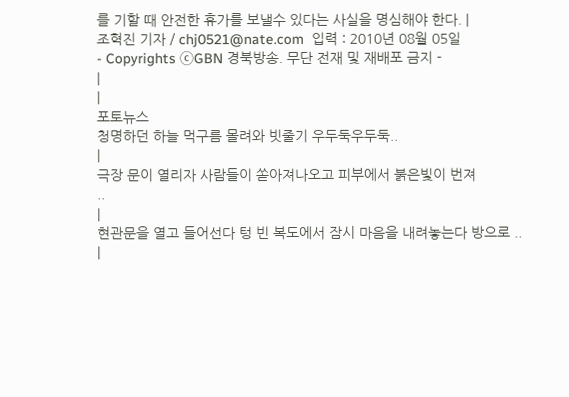를 기할 때 안전한 휴가를 보낼수 있다는 사실을 명심해야 한다. |
조혁진 기자 / chj0521@nate.com  입력 : 2010년 08월 05일
- Copyrights ⓒGBN 경북방송. 무단 전재 및 재배포 금지 -
|
|
포토뉴스
청명하던 하늘 먹구름 몰려와 빗줄기 우두둑우두둑..
|
극장 문이 열리자 사람들이 쏟아져나오고 피부에서 붉은빛이 번져
..
|
현관문을 열고 들어선다 텅 빈 복도에서 잠시 마음을 내려놓는다 방으로 ..
|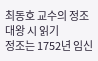최동호 교수의 정조대왕 시 읽기
정조는 1752년 임신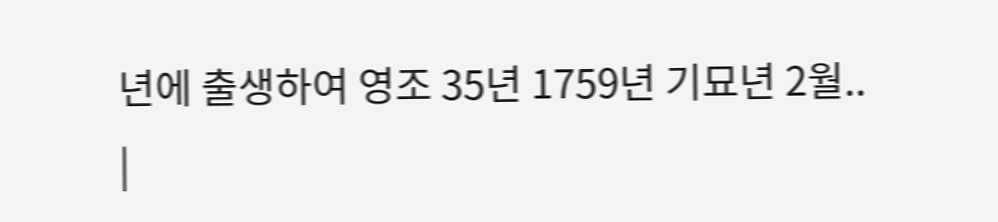년에 출생하여 영조 35년 1759년 기묘년 2월..
|